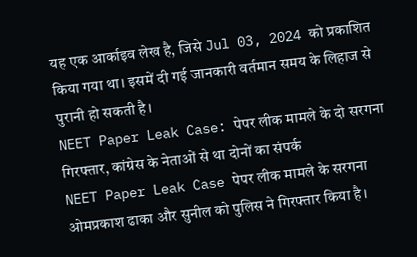यह एक आर्काइव लेख है, जिसे Jul 03, 2024 को प्रकाशित किया गया था। इसमें दी गई जानकारी वर्तमान समय के लिहाज से पुरानी हो सकती है।
NEET Paper Leak Case: पेपर लीक मामले के दो सरगना गिरफ्तार, कांग्रेस के नेताओं से था दोनों का संपर्क
NEET Paper Leak Case पेपर लीक मामले के सरगना ओमप्रकाश ढाका और सुनील को पुलिस ने गिरफ्तार किया है।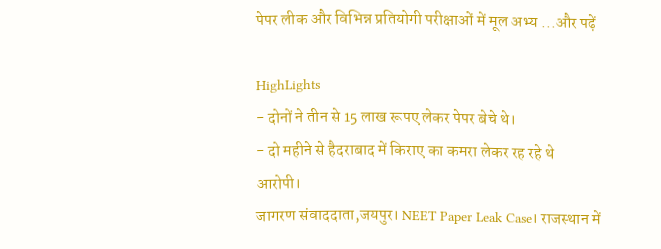पेपर लीक और विभिन्न प्रतियोगी परीक्षाओं में मूल अभ्य ...और पढ़ें

HighLights
- दोनों ने तीन से 15 लाख रूपए लेकर पेपर बेचे थे।
- दो महीने से हैदराबाद में किराए का कमरा लेकर रह रहे थे आरोपी।
जागरण संवाददाता,जयपुर। NEET Paper Leak Case। राजस्थान में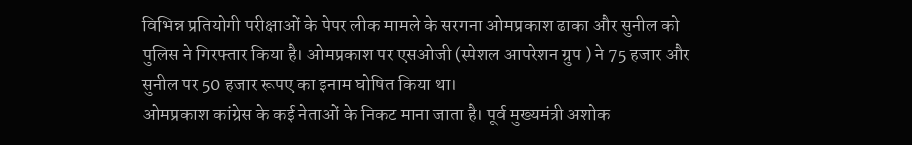विभिन्न प्रतियोगी परीक्षाओं के पेपर लीक मामले के सरगना ओमप्रकाश ढाका और सुनील को पुलिस ने गिरफ्तार किया है। ओमप्रकाश पर एसओजी (स्पेशल आपरेशन ग्रुप ) ने 75 हजार और सुनील पर 50 हजार रूपए का इनाम घोषित किया था।
ओमप्रकाश कांग्रेस के कई नेताओं के निकट माना जाता है। पूर्व मुख्यमंत्री अशोक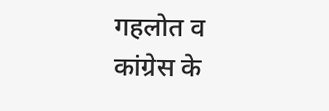गहलोत व कांग्रेस के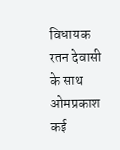विधायक रतन देवासी के साथ ओमप्रकाश कई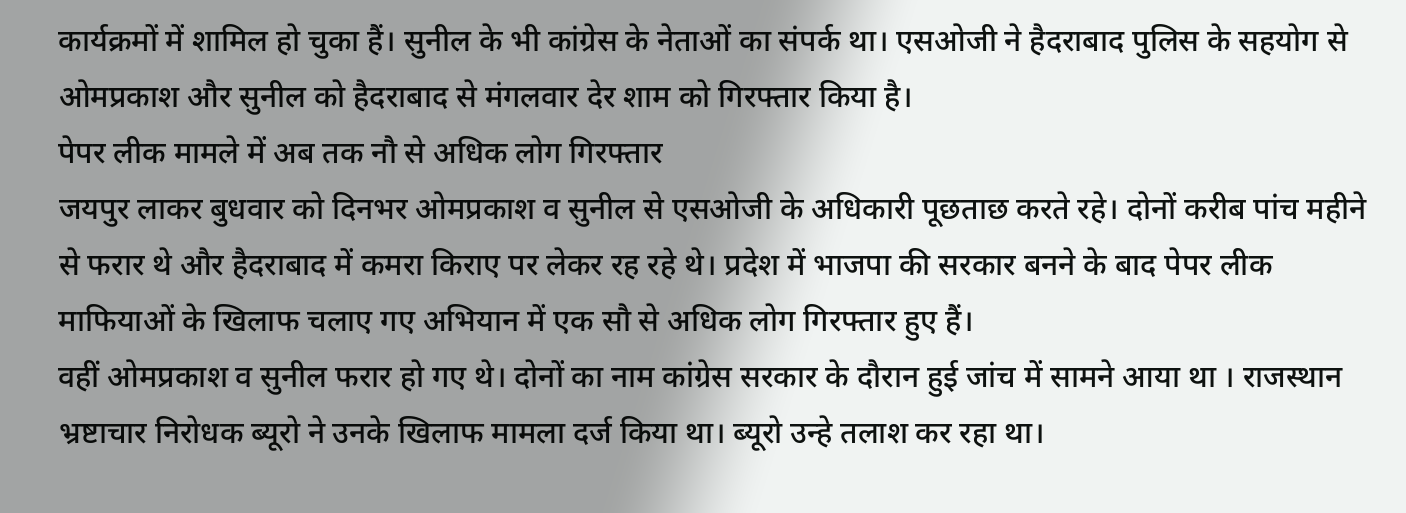कार्यक्रमों में शामिल हो चुका हैं। सुनील के भी कांग्रेस के नेताओं का संपर्क था। एसओजी ने हैदराबाद पुलिस के सहयोग से ओमप्रकाश और सुनील को हैदराबाद से मंगलवार देर शाम को गिरफ्तार किया है।
पेपर लीक मामले में अब तक नौ से अधिक लोग गिरफ्तार
जयपुर लाकर बुधवार को दिनभर ओमप्रकाश व सुनील से एसओजी के अधिकारी पूछताछ करते रहे। दोनों करीब पांच महीने से फरार थे और हैदराबाद में कमरा किराए पर लेकर रह रहे थे। प्रदेश में भाजपा की सरकार बनने के बाद पेपर लीक माफियाओं के खिलाफ चलाए गए अभियान में एक सौ से अधिक लोग गिरफ्तार हुए हैं।
वहीं ओमप्रकाश व सुनील फरार हो गए थे। दोनों का नाम कांग्रेस सरकार के दौरान हुई जांच में सामने आया था । राजस्थान भ्रष्टाचार निरोधक ब्यूरो ने उनके खिलाफ मामला दर्ज किया था। ब्यूरो उन्हे तलाश कर रहा था।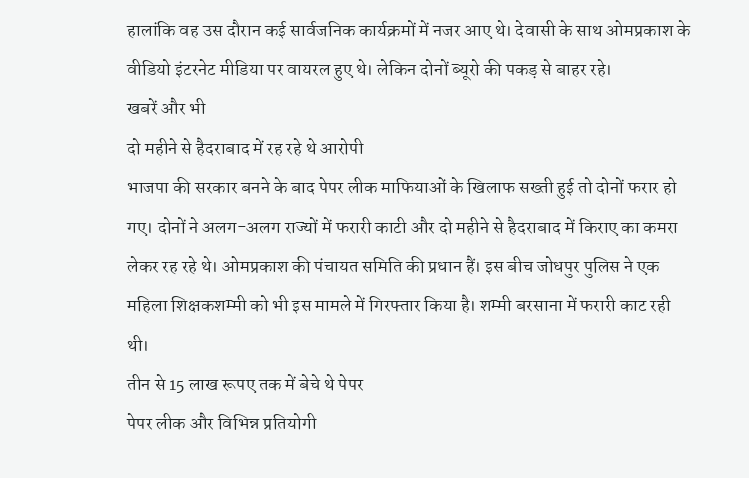हालांकि वह उस दौरान कई सार्वजनिक कार्यक्रमों में नजर आए थे। देवासी के साथ ओमप्रकाश के वीडियो इंटरनेट मीडिया पर वायरल हुए थे। लेकिन दोनों ब्यूरो की पकड़ से बाहर रहे।
खबरें और भी
दो महीने से हैदराबाद में रह रहे थे आरोपी
भाजपा की सरकार बनने के बाद पेपर लीक माफियाओं के खिलाफ सख्ती हुई तो दोनों फरार हो गए। दोनों ने अलग-अलग राज्यों में फरारी काटी और दो महीने से हैदराबाद में किराए का कमरा लेकर रह रहे थे। ओमप्रकाश की पंचायत समिति की प्रधान हैं। इस बीच जोधपुर पुलिस ने एक महिला शिक्षकशम्मी को भी इस मामले में गिरफ्तार किया है। शम्मी बरसाना में फरारी काट रही थी।
तीन से 15 लाख रूपए तक में बेचे थे पेपर
पेपर लीक और विभिन्न प्रतियोगी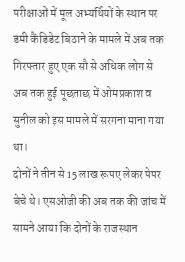परीक्षाओं में मूल अभ्यर्थियों के स्थान पर डमी कैंडिडेट बिठाने के मामले में अब तक गिरफ्तार हुए एक सौ से अधिक लोग से अब तक हुई पूछताछ में ओमप्रकाश व सुनील को इस मामले में सरगना माना गया था।
दोनों ने तीन से 15 लाख रूपए लेकर पेपर बेचे थे। एसओजी की अब तक की जांच में सामने आया कि दोनों के राजस्थान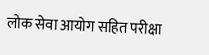लोक सेवा आयोग सहित परीक्षा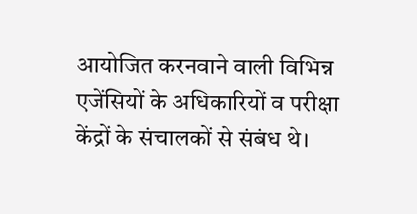आयोजित करनवाने वाली विभिन्न एजेंसियों के अधिकारियों व परीक्षा केंद्रों के संचालकों से संबंध थे।